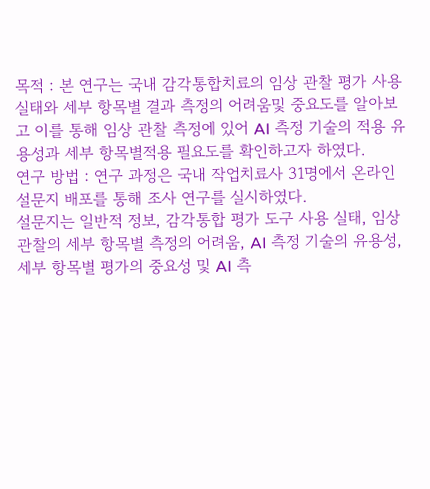목적 : 본 연구는 국내 감각통합치료의 임상 관찰 평가 사용실태와 세부 항목별 결과 측정의 어려움및 중요도를 알아보고 이를 통해 임상 관찰 측정에 있어 AI 측정 기술의 적용 유용성과 세부 항목별적용 필요도를 확인하고자 하였다.
연구 방법 : 연구 과정은 국내 작업치료사 31명에서 온라인 설문지 배포를 통해 조사 연구를 실시하였다.
설문지는 일반적 정보, 감각통합 평가 도구 사용 실태, 임상 관찰의 세부 항목별 측정의 어려움, AI 측정 기술의 유용성, 세부 항목별 평가의 중요성 및 AI 측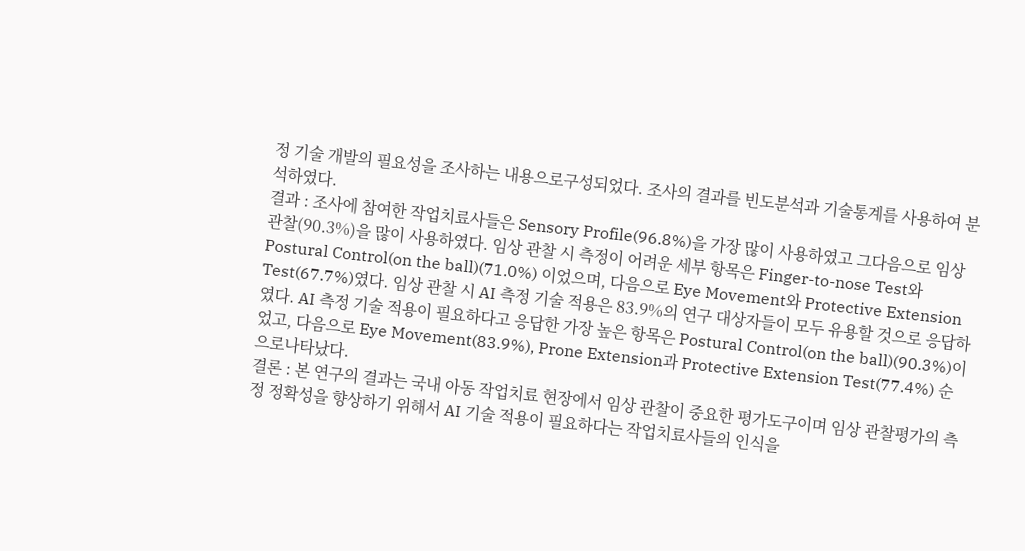정 기술 개발의 필요성을 조사하는 내용으로구성되었다. 조사의 결과를 빈도분석과 기술통계를 사용하여 분석하였다.
결과 : 조사에 참여한 작업치료사들은 Sensory Profile(96.8%)을 가장 많이 사용하였고 그다음으로 임상관찰(90.3%)을 많이 사용하였다. 임상 관찰 시 측정이 어려운 세부 항목은 Finger-to-nose Test와Postural Control(on the ball)(71.0%) 이었으며, 다음으로 Eye Movement와 Protective Extension Test(67.7%)였다. 임상 관찰 시 AI 측정 기술 적용은 83.9%의 연구 대상자들이 모두 유용할 것으로 응답하였다. AI 측정 기술 적용이 필요하다고 응답한 가장 높은 항목은 Postural Control(on the ball)(90.3%)이었고, 다음으로 Eye Movement(83.9%), Prone Extension과 Protective Extension Test(77.4%) 순으로나타났다.
결론 : 본 연구의 결과는 국내 아동 작업치료 현장에서 임상 관찰이 중요한 평가도구이며 임상 관찰평가의 측정 정확성을 향상하기 위해서 AI 기술 적용이 필요하다는 작업치료사들의 인식을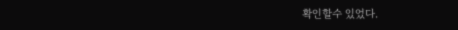확인할수 있었다.